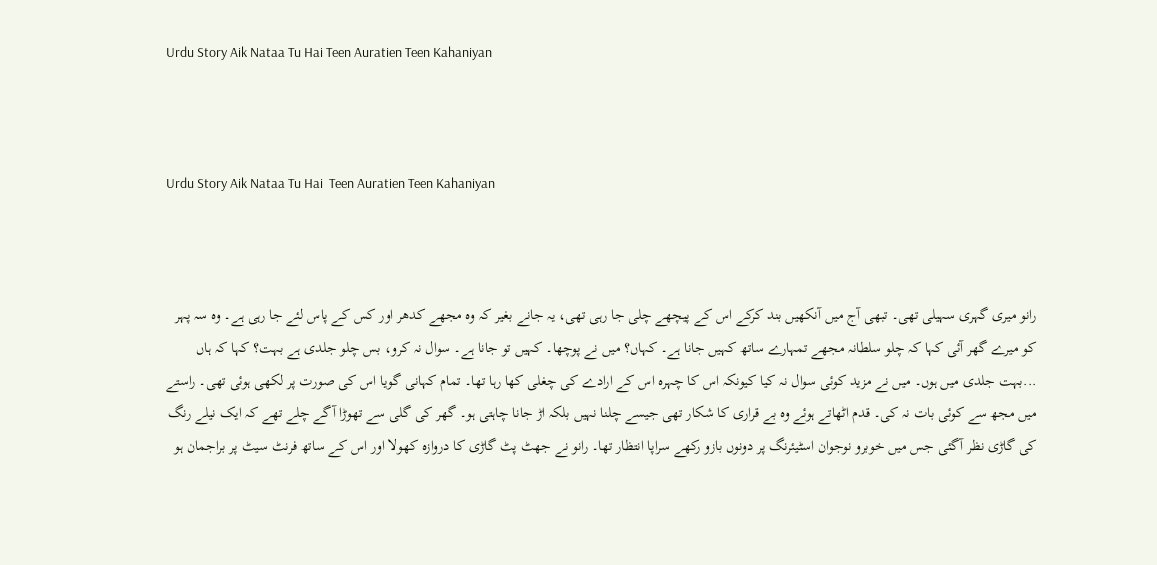Urdu Story Aik Nataa Tu Hai Teen Auratien Teen Kahaniyan



Urdu Story Aik Nataa Tu Hai  Teen Auratien Teen Kahaniyan



رانو میری گہری سہیلی تھی۔ تبھی آج میں آنکھیں بند کرکے اس کے پیچھے چلی جا رہی تھی، یہ جانے بغیر کہ وہ مجھے کدھر اور کس کے پاس لئے جا رہی ہے۔ وہ سہ پہر کو میرے گھر آئی کہا کہ چلو سلطانہ مجھے تمہارے ساتھ کہیں جانا ہے۔ کہاں؟ میں نے پوچھا۔ کہیں تو جانا ہے۔ سوال نہ کرو، بس چلو جلدی ہے بہت؟ کہا کہ ہاں ...بہت جلدی میں ہوں۔ میں نے مزید کوئی سوال نہ کیا کیونکہ اس کا چہرہ اس کے ارادے کی چغلی کھا رہا تھا۔ تمام کہانی گویا اس کی صورت پر لکھی ہوئی تھی۔ راستے میں مجھ سے کوئی بات نہ کی۔ قدم اٹھاتے ہوئے وہ بے قراری کا شکار تھی جیسے چلنا نہیں بلکہ اڑ جانا چاہتی ہو۔ گھر کی گلی سے تھوڑا آگے چلے تھے کہ ایک نیلے رنگ کی گاڑی نظر آگئی جس میں خوبرو نوجوان اسٹیئرنگ پر دونوں بازو رکھے سراپا انتظار تھا۔ رانو نے جهٹ پٹ گاڑی کا دروازہ کھولا اور اس کے ساتھ فرنٹ سیٹ پر براجمان ہو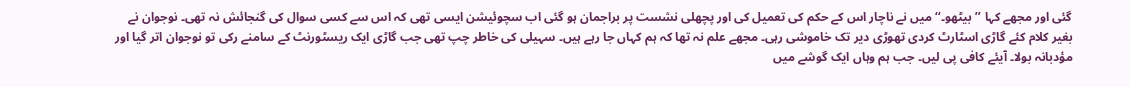گئی اور مجھے کہا ’’بیٹھو۔‘‘ میں نے ناچار اس کے حکم کی تعمیل کی اور پچھلی نشست پر براجمان ہو گئی اب سچوئیشن ایسی تھی کہ اس سے کسی سوال کی گنجائش نہ تھی۔ نوجوان نے بغیر کلام کئے گاڑی اسٹارٹ کردی تھوڑی دیر تک خاموشی رہی۔ مجھے علم نہ تھا کہ ہم کہاں جا رہے ہیں۔ سہیلی کی خاطر چپ تھی جب گاڑی ایک ریسٹورنٹ کے سامنے رکی تو نوجوان اتر گیا اور مؤدبانہ بولا۔ آیئے کافی پی لیں۔ جب ہم وہاں ایک گوشے میں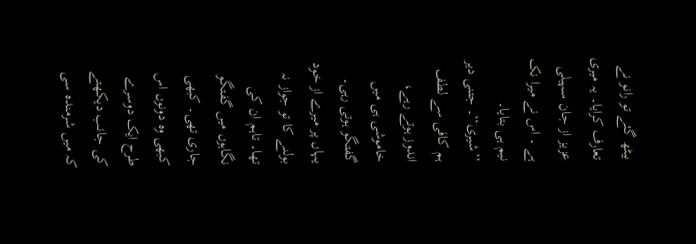بیٹھ گئے تو رانو نے تعارف کرایا۔ یہ میری عزیز از جان سہیلی ہے ۔ اس نے میرا نک نیم ہی بتایا۔ ’’شیری‘‘۔ جتنی دیر ہم کافی سے لطف اندوز ہوتے رہے، خاموشی ہی میں گفتگو ہوتی رہی۔ یہاں پر میرے از خود بولنے کا تو جواز نہ تھا۔ تاہم ان کی نگاہوں میں گفتگو جاری تھی۔ کبھی کبھی وہ دونوں اس طرح ایک دوسرے کی جانب دیکھتے کہ میں شرمنده سی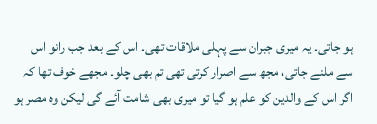ہو جاتی۔ یہ میری جبران سے پہلی ملاقات تھی۔ اس کے بعد جب رانو اس سے ملنے جاتی، مجھ سے اصرار کرتی تھی تم بھی چلو۔ مجھے خوف تھا کہ اگر اس کے والدین کو علم ہو گیا تو میری بھی شامت آئے گی لیکن وہ مصر ہو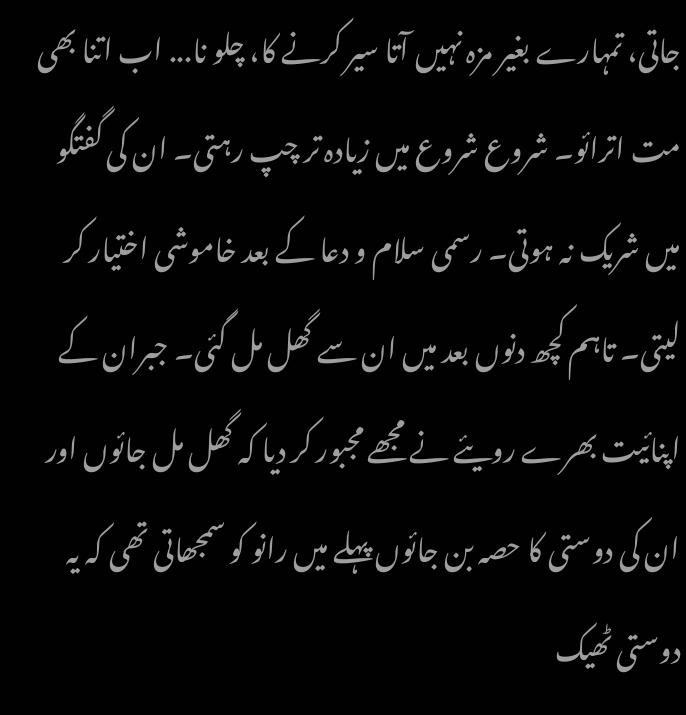جاتی، تمہارے بغیر مزہ نہیں آتا سیر کرنے کا، چلو نا... اب اتنا بھی مت اترائو۔ شروع شروع میں زیادہ تر چپ رہتی۔ ان کی گفتگو میں شریک نہ ہوتی۔ رسمی سلام و دعا کے بعد خاموشی اختیار کر لیتی۔ تاہم کچھ دنوں بعد میں ان سے گھل مل گئی۔ جبران کے اپنائیت بھرے رویئے نے مجھے مجبور کر دیا کہ گھل مل جائوں اور ان کی دوستی کا حصہ بن جائوں پہلے میں رانو کو سمجھاتی تھی کہ یہ دوستی ٹھیک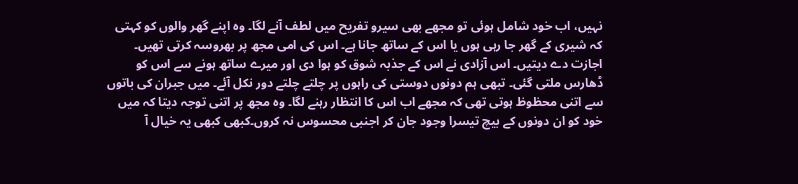نہیں، اب خود شامل ہوئی تو مجھے بھی سیرو تفریح میں لطف آنے لگا۔ وہ اپنے گھر والوں کو کہتی کہ شیری کے گهر جا رہی ہوں یا اس کے ساتھ جانا ہے۔ اس کی امی مجھ پر بھروسہ کرتی تھیں۔ اجازت دے دیتیں۔ اس آزادی نے اس کے جذبہ شوق کو ہوا دی اور میرے ساتھ ہونے سے اس کو ڈھارس ملتی گئی۔ تبھی ہم دونوں دوستی کی راہوں پر چلتے چلتے دور نکل آئے۔ میں جبران کی باتوں سے اتنی محظوظ ہوتی تھی کہ مجھے اب اس کا انتظار رہنے لگا۔ وہ مجھ پر اتنی توجہ دیتا کہ میں خود کو ان دونوں کے بیچ تیسرا وجود جان کر اجنبی محسوس نہ کروں۔کبھی کبھی یہ خیال آ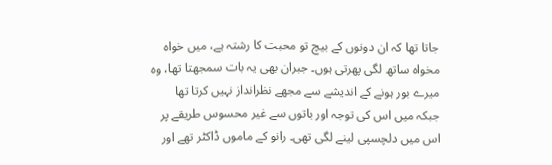جاتا تھا کہ ان دونوں کے بیچ تو محبت کا رشتہ ہے، میں خواہ مخواه ساتھ لگی پھرتی ہوں۔ جبران بھی یہ بات سمجهتا تها، وہ میرے بور ہونے کے اندیشے سے مجھے نظرانداز نہیں کرتا تھا جبکہ میں اس کی توجہ اور باتوں سے غیر محسوس طریقے پر اس میں دلچسپی لینے لگی تھی۔ رانو کے ماموں ڈاکٹر تھے اور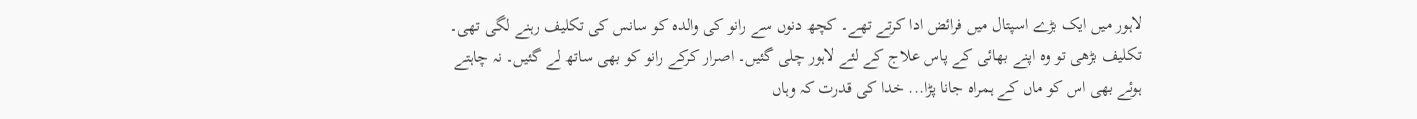لاہور میں ایک بڑے اسپتال میں فرائض ادا کرتے تھے۔ کچھ دنوں سے رانو کی والدہ کو سانس کی تکلیف رہنے لگی تھی۔ تکلیف بڑھی تو وہ اپنے بھائی کے پاس علاج کے لئے لاہور چلی گئیں۔ اصرار کرکے رانو کو بھی ساتھ لے گئیں۔ نہ چاہتے ہوئے بھی اس کو ماں کے ہمراه جانا پڑا... خدا کی قدرت کہ وہاں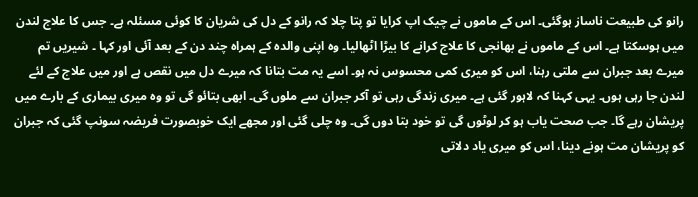رانو کی طبیعت ناساز ہوگئی۔ اس کے ماموں نے چیک اپ کرایا تو پتا چلا کہ رانو کے دل کی شریان کا کوئی مسئلہ ہے۔ جس کا علاج لندن میں ہوسکتا ہے۔ اس کے ماموں نے بھانجی کا علاج کرانے کا بیڑا اٹھالیا۔ وہ اپنی والدہ کے ہمراہ چند دن کے بعد آئی اور کہا ۔ شیریں تم میرے بعد جبران سے ملتی رہنا، اس کو میری کمی محسوس نہ ہو۔ اسے یہ مت بتانا کہ میرے دل میں نقص ہے اور میں علاج کے لئے لندن جا رہی ہوں۔ یہی کہنا کہ لاہور گئی ہے۔ میری زندگی رہی تو آکر جبران سے ملوں گی۔ ابھی بتائو گی تو وہ میری بیماری کے بارے میں پریشان رہے گا۔ جب صحت یاب ہو کر لوٹوں گی تو خود بتا دوں گی۔ وہ چلی گئی اور مجھے ایک خوبصورت فریضہ سونپ گئی کہ جبران کو پریشان مت ہونے دینا، اس کو میری یاد دلاتی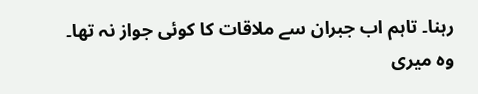رہنا۔ تاہم اب جبران سے ملاقات کا کوئی جواز نہ تھا۔ وہ میری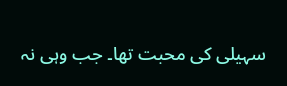سہیلی کی محبت تھا۔ جب وہی نہ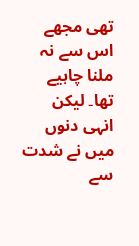تھی مجھے اس سے نہ ملنا چاہیے تھا۔ لیکن انہی دنوں میں نے شدت سے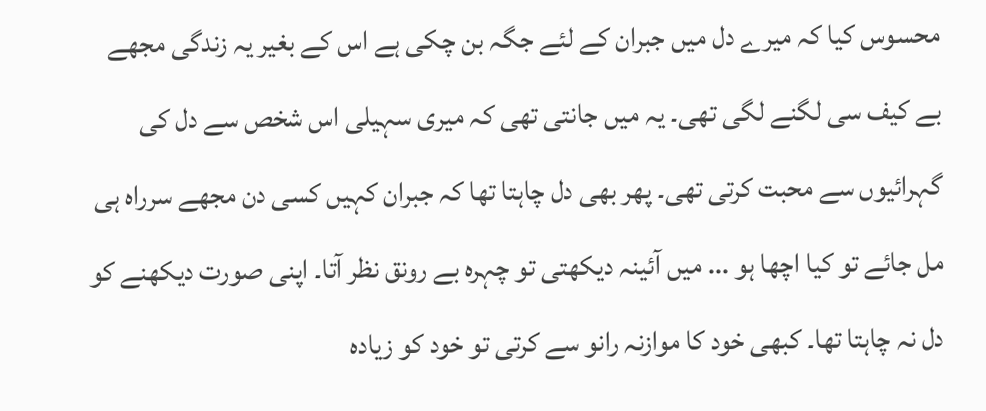محسوس کیا کہ میرے دل میں جبران کے لئے جگہ بن چکی ہے اس کے بغیر یہ زندگی مجھے بے کیف سی لگنے لگی تھی۔ یہ میں جانتی تھی کہ میری سہیلی اس شخص سے دل کی گہرائیوں سے محبت کرتی تھی۔ پھر بھی دل چاہتا تھا کہ جبران کہیں کسی دن مجھے سرراه ہی مل جائے تو کیا اچھا ہو ... میں آئینہ دیکھتی تو چہرہ بے رونق نظر آتا۔ اپنی صورت دیکھنے کو دل نہ چاہتا تھا۔ کبھی خود کا موازنہ رانو سے کرتی تو خود کو زیادہ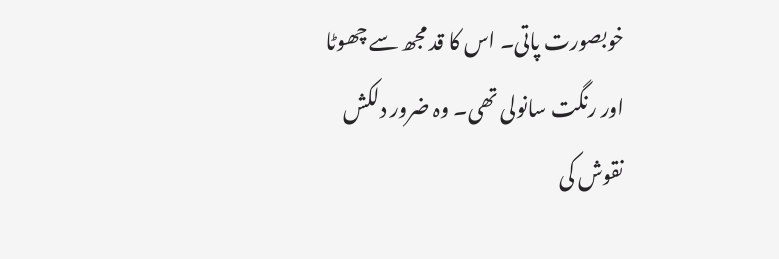خوبصورت پاتی۔ اس کا قد مجھ سے چھوٹا اور رنگت سانولی تھی۔ وہ ضرور دلکش نقوش کی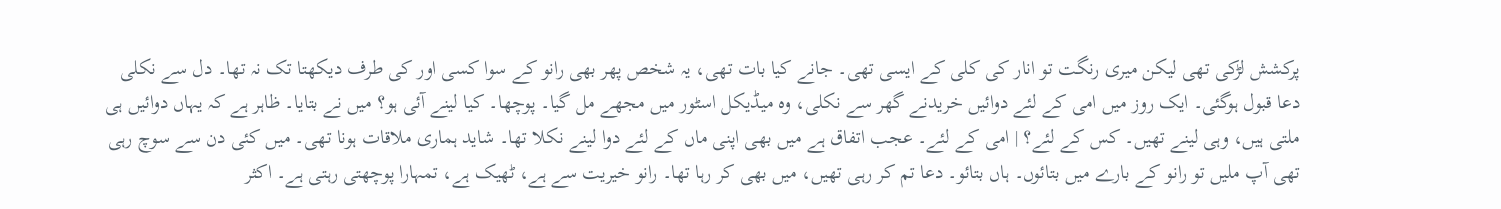پرکشش لڑکی تھی لیکن میری رنگت تو انار کی کلی کے ایسی تھی۔ جانے کیا بات تھی، یہ شخص پھر بھی رانو کے سوا کسی اور کی طرف دیکھتا تک نہ تھا۔ دل سے نکلی دعا قبول ہوگئی۔ ایک روز میں امی کے لئے دوائیں خریدنے گهر سے نکلی، وہ میڈیکل اسٹور میں مجھے مل گیا۔ پوچھا۔ کیا لینے آئی ہو؟ میں نے بتایا۔ ظاہر ہے کہ یہاں دوائیں ہی ملتی ہیں، وہی لینے تھیں۔ کس کے لئے؟ | امی کے لئے۔ عجب اتفاق ہے میں بھی اپنی ماں کے لئے دوا لینے نکلا تھا۔ شاید ہماری ملاقات ہونا تھی۔ میں کئی دن سے سوچ رہی تھی آپ ملیں تو رانو کے بارے میں بتائوں۔ ہاں بتائو۔ دعا تم کر رہی تھیں، میں بھی کر رہا تھا۔ رانو خیریت سے ہے، ٹھیک ہے، تمہارا پوچھتی رہتی ہے۔ اکثر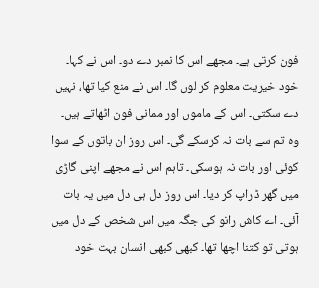فون کرتی ہے۔ مجھے اس کا نمبر دے دو۔ اس نے کہا۔ خود خیریت معلوم کر لوں گا۔ اس نے منع کیا تھا، نہیں دے سکتی۔ اس کے ماموں اور ممانی فون اٹھاتے ہیں۔ وہ تم سے بات نہ کرسکے گی۔ اس روز ان باتوں کے سوا کوئی اور بات نہ ہوسکی۔ تاہم اس نے مجھے اپنی گاڑی میں گھر ڈراپ کر دیا۔ اس روز دل ہی دل میں یہ بات آئی۔ اے کاش رانو کی جگہ میں اس شخص کے دل میں ہوتی تو کتنا اچھا تھا۔ کبھی کبھی انسان بہت خود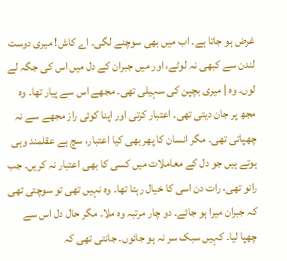غرض ہو جاتا ہے۔ اب میں بھی سوچنے لگی۔ اے کاش! میری دوست لندن سے کبھی نہ لوٹے، اور میں جبران کے دل میں اس کی جگہ لے لوں۔ وه | میری بچپن کی سہیلی تھی۔ مجھے اس سے پیار تھا۔ وہ مجھ پر جان دیتی تھی۔ اعتبار کرتی اور اپنا کوئی راز مجھے سے نہ چھپاتی تھی۔ مگر انسان کا پھر بھی کیا اعتبار، سچ ہے عقلمند وہی ہوتے ہیں جو دل کے معاملات میں کسی کا بھی اعتبار نہ کریں۔ جب رانو تھی، رات دن اسی کا خیال رہتا تھا۔ وہ نہیں تھی تو سوچتی تھی کہ جبران میرا ہو جائے۔ دو چار مرتبہ وہ ملا۔ مگر حال دل اس سے چھپا لیا۔ کہیں سبک سر نہ ہو جائوں۔ جانتی تھی کہ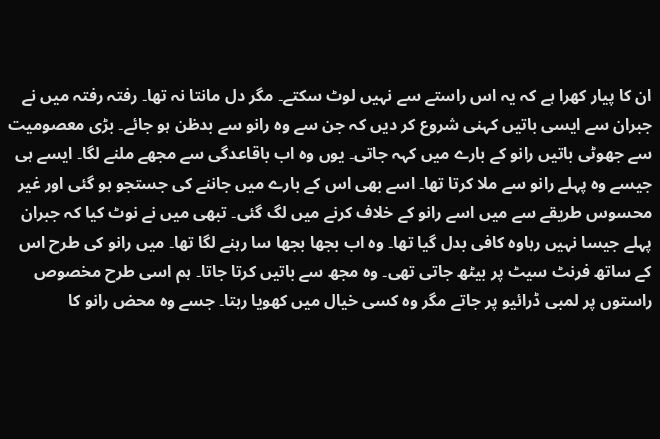ان کا پیار کهرا ہے کہ یہ اس راستے سے نہیں لوٹ سکتے۔ مگر دل مانتا نہ تھا۔ رفتہ رفتہ میں نے جبران سے ایسی باتیں کہنی شروع کر دیں کہ جن سے وہ رانو سے بدظن ہو جائے۔ بڑی معصومیت سے جهوٹی باتیں رانو کے بارے میں کہہ جاتی۔ یوں وہ اب باقاعدگی سے مجھے ملنے لگا۔ ایسے ہی جیسے وہ پہلے رانو سے ملا کرتا تھا۔ اسے بھی اس کے بارے میں جاننے کی جستجو ہو گئی اور غیر محسوس طریقے سے میں اسے رانو کے خلاف کرنے میں لگ گئی۔ تبھی میں نے نوٹ کیا کہ جبران پہلے جیسا نہیں رہاوہ کافی بدل گیا تھا۔ وہ اب بجها بجھا سا رہنے لگا تھا۔ میں رانو کی طرح اس کے ساتھ فرنٹ سیٹ پر بیٹھ جاتی تھی۔ وہ مجھ سے باتیں کرتا جاتا۔ ہم اسی طرح مخصوص راستوں پر لمبی ڈرائیو پر جاتے مگر وہ کسی خیال میں کھویا رہتا۔ جسے وہ محض رانو کا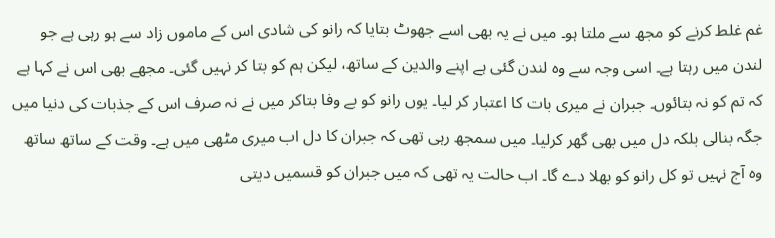غم غلط کرنے کو مجھ سے ملتا ہو۔ میں نے یہ بھی اسے جھوٹ بتایا کہ رانو کی شادی اس کے ماموں زاد سے ہو رہی ہے جو لندن میں رہتا ہے۔ اسی وجہ سے وہ لندن گئی ہے اپنے والدین کے ساتھ، لیکن ہم کو بتا کر نہیں گئی۔ مجھے بھی اس نے کہا ہے کہ تم کو نہ بتائوں۔ جبران نے میری بات کا اعتبار کر لیا۔ یوں رانو کو بے وفا بتاکر میں نے نہ صرف اس کے جذبات کی دنیا میں جگہ بنالی بلکہ دل میں بھی گھر کرلیا۔ میں سمجھ رہی تھی کہ جبران کا دل اب میری مٹھی میں ہے۔ وقت کے ساتھ ساتھ وہ آج نہیں تو کل رانو کو بهلا دے گا۔ اب حالت یہ تھی کہ میں جبران کو قسمیں دیتی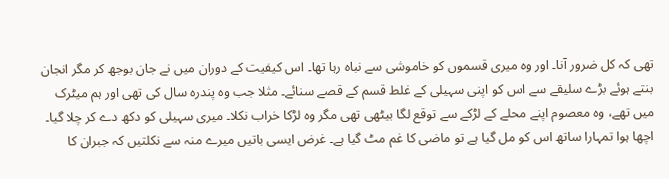تھی کہ کل ضرور آنا۔ اور وہ میری قسموں کو خاموشی سے نباہ رہا تھا۔ اس کیفیت کے دوران میں نے جان بوجھ کر مگر انجان بنتے ہوئے بڑے سلیقے سے اس کو اپنی سہیلی کے غلط قسم کے قصے سنائے۔ مثلا جب وہ پندرہ سال کی تھی اور ہم میٹرک میں تھے، وہ معصوم اپنے محلے کے لڑکے سے توقع لگا بیٹھی تھی مگر وہ لڑکا خراب نکلا۔ میری سہیلی کو دکھ دے کر چلا گیا۔ اچها ہوا تمہارا ساتھ اس کو مل گیا ہے تو ماضی کا غم مٹ گیا ہے۔ غرض ایسی باتیں میرے منہ سے نکلتیں کہ جبران کا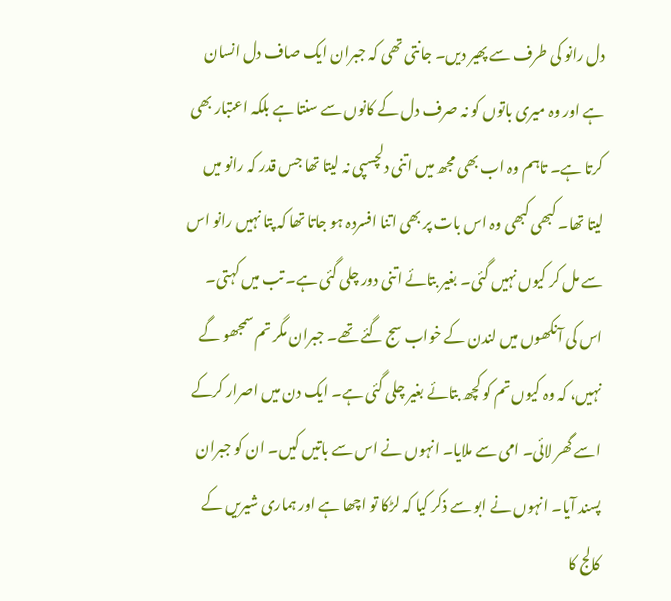دل رانو کی طرف سے پھیر دیں۔ جانتی تھی کہ جبران ایک صاف دل انسان ہے اور وہ میری باتوں کو نہ صرف دل کے کانوں سے سنتا ہے بلکہ اعتبار بھی کرتا ہے۔ تاہم وہ اب بھی مجھ میں اتنی دلچسپی نہ لیتا تھا جس قدر کہ رانو میں لیتا تھا۔ کبھی کبھی وہ اس بات پر بھی اتنا افسردہ ہو جاتا تھا کہ پتا نہیں رانو اس سے مل کر کیوں نہیں گئی۔ بغیر بتائے اتنی دور چلی گئی ہے۔ تب میں کہتی۔ اس کی آنکھوں میں لندن کے خواب سج گئے تھے۔ جبران مگر تم سمجھو گے نہیں، کہ وہ کیوں تم کو کچھ بتائے بغیر چلی گئی ہے۔ ایک دن میں اصرار کرکے اسے گھر لائی۔ امی سے ملایا۔ انہوں نے اس سے باتیں کیں۔ ان کو جبران پسند آیا۔ انہوں نے ابو سے ذکر کیا کہ لڑکا تو اچھا ہے اور ہماری شیریں کے کالج کا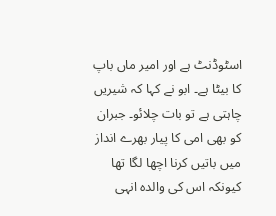اسٹوڈنٹ ہے اور امیر ماں باپ کا بیٹا ہے۔ ابو نے کہا کہ شیریں چاہتی ہے تو بات چلائو۔ جبران کو بھی امی کا پیار بھرے انداز میں باتیں کرنا اچھا لگا تھا کیونکہ اس کی والده انہی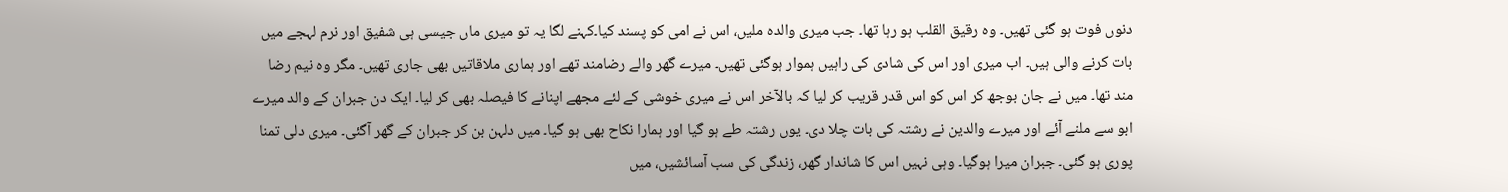دنوں فوت ہو گئی تھیں۔ وہ رقیق القلب ہو رہا تھا۔ جب میری والده ملیں، اس نے امی کو پسند کیا۔کہنے لگا یہ تو میری ماں جیسی ہی شفیق اور نرم لہجے میں بات کرنے والی ہیں۔ اب میری اور اس کی شادی کی راہیں ہموار ہوگئی تھیں۔ میرے گھر والے رضامند تھے اور ہماری ملاقاتیں بھی جاری تھیں۔ مگر وه نیم رضا مند تھا۔ میں نے جان بوجھ کر اس کو اس قدر قریب کر لیا کہ بالآخر اس نے میری خوشی کے لئے مجھے اپنانے کا فیصلہ بھی کر لیا۔ ایک دن جبران کے والد میرے ابو سے ملنے آئے اور میرے والدین نے رشتہ کی بات چلا دی۔ یوں رشتہ طے ہو گیا اور ہمارا نکاح بھی ہو گیا۔ میں دلہن بن کر جبران کے گھر آگئی۔ میری دلی تمنا پوری ہو گئی۔ جبران میرا ہوگیا۔ وہی نہیں اس کا شاندار گهر، زندگی کی سب آسائشیں، میں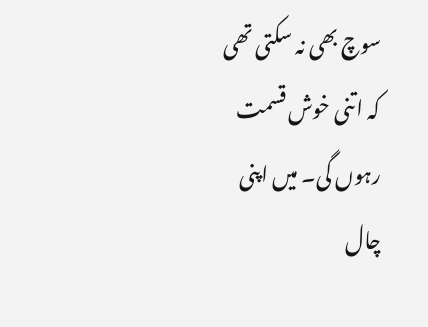سوچ بھی نہ سکتی تھی کہ اتنی خوش قسمت رہوں گی۔ میں اپنی چال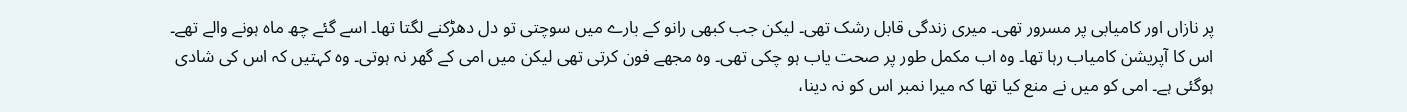پر نازاں اور کامیابی پر مسرور تھی۔ میری زندگی قابل رشک تھی۔ لیکن جب کبھی رانو کے بارے میں سوچتی تو دل دھڑکنے لگتا تھا۔ اسے گئے چھ ماہ ہونے والے تھے۔ اس کا آپریشن کامیاب رہا تھا۔ وہ اب مکمل طور پر صحت یاب ہو چکی تھی۔ وہ مجھے فون کرتی تھی لیکن میں امی کے گھر نہ ہوتی۔ وہ کہتیں کہ اس کی شادی ہوگئی ہے۔ امی کو میں نے منع کیا تھا کہ میرا نمبر اس کو نہ دینا،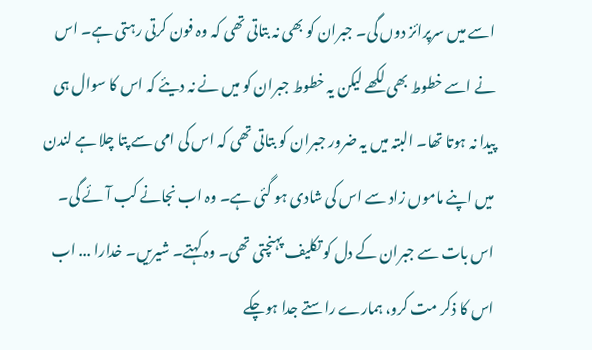اسے میں سرپرائز دوں گی۔ جبران کو بھی نہ بتاتی تھی کہ وہ فون کرتی رہتی ہے۔ اس نے اسے خطوط بھی لکھے لیکن یہ خطوط جبران کو میں نے نہ دیئے کہ اس کا سوال ہی پیدا نہ ہوتا تھا۔ البتہ میں یہ ضرور جبران کو بتاتی تھی کہ اس کی امی سے پتا چلا ہے لندن میں اپنے ماموں زاد سے اس کی شادی ہو گئی ہے۔ وہ اب نجانے کب آئے گی۔ اس بات سے جبران کے دل کو تکلیف پہنچتی تھی۔ وہ کہتے۔ شیریں۔ خدارا ... اب اس کا ذکر مت کرو، ہمارے راستے جدا ہوچکے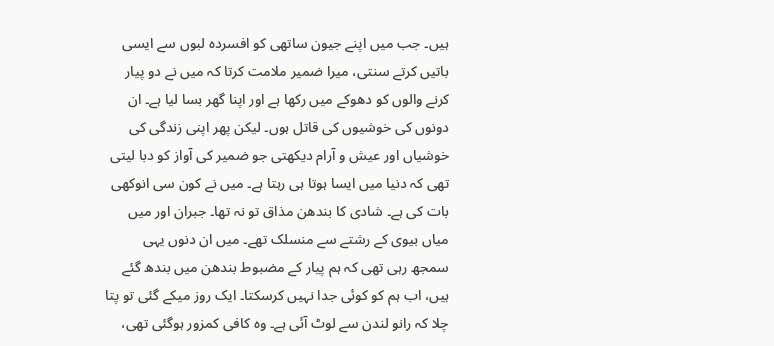ہیں۔ جب میں اپنے جیون ساتھی کو افسرده لبوں سے ایسی باتیں کرتے سنتی، میرا ضمير ملامت کرتا کہ میں نے دو پیار کرنے والوں کو دھوکے میں رکھا ہے اور اپنا گھر بسا لیا ہے۔ ان دونوں کی خوشیوں کی قاتل ہوں۔ لیکن پھر اپنی زندگی کی خوشیاں اور عیش و آرام دیکھتی جو ضمیر کی آواز کو دبا لیتی تھی کہ دنیا میں ایسا ہوتا ہی رہتا ہے۔ میں نے کون سی انوکھی بات کی ہے۔ شادی کا بندهن مذاق تو نہ تھا۔ جبران اور میں میاں بیوی کے رشتے سے منسلک تھے۔ میں ان دنوں یہی سمجھ رہی تھی کہ ہم پیار کے مضبوط بندھن میں بندھ گئے ہیں، اب ہم کو کوئی جدا نہیں کرسکتا۔ ایک روز میکے گئی تو پتا چلا کہ رانو لندن سے لوٹ آئی ہے۔ وہ کافی کمزور ہوگئی تھی،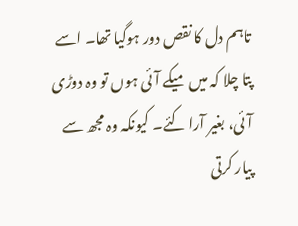تاہم دل کا نقص دور ہوگیا تھا۔ اسے پتا چلا کہ میں میکے آئی ہوں تو وہ دوڑی آئی، بغیر آرا کئے۔ کیونکہ وہ مجھ سے پیار کرتی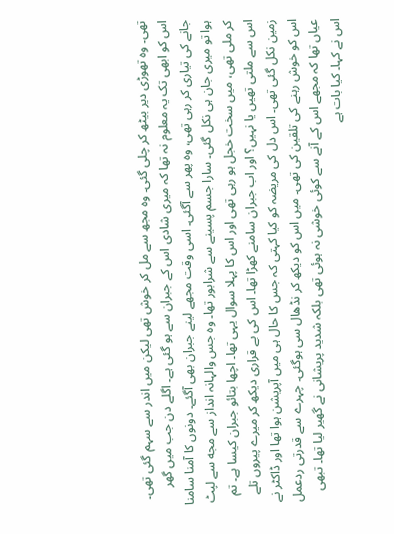تھی۔ وہ تھوڑی دیر بیٹھ کر چلی گئی۔ وہ مجھ سے مل کر خوش تھی لیکن میں اندر سے سہم گئی تھی۔ اس کو ابھی تک یہ معلوم نہ تھا کہ میری شادی اس کے جبران سے ہو گئی ہے۔ اگلے دن جب میں گھر جانے کی تیاری کر رہی تھی، وہ پھر سے آگئی۔ اسی وقت مجھے لینے جبران بھی آگئے۔ دونوں کا آمنا سامنا ہوا تو میری جان ہی نکل گئی۔ سارا جسم پسینے سے شرابور تھا۔ وہ جس والہانہ انداز سے مجه سے لپٹ کر ملی تھی، میں سخت خجل ہو رہی تھی اور اس کا پہلا سوال یہی تھا۔ اچها بتائو جبران کیسا ہے۔ تم اس سے ملتی تھیں یا نہیں؟ اور اب جبران سامنے کھڑا تھا۔ اس کی بے قراری دیکھ کر میرے پیروں تلے زمین نکل گئی تھی۔ اس دل کی مریضہ کو کیا کہتی کہ جس کا حال ہی میں آپریشن ہوا تھا اور ڈاکٹر نے اس کو خوش رہنے کی تلقین کی تھی۔ میں اس کو دیکھ کر نڈھال سی ہوگئی۔ چہرے سے قدرتی ردعمل عیاں تھا کہ مجھے اس کے آنے سے کوئی خوشی نہ ہوئی تھی بلکہ شدید پریشانی نے گھیر لیا تھا۔ تبھی اس نے کہا۔ کیا بات ہے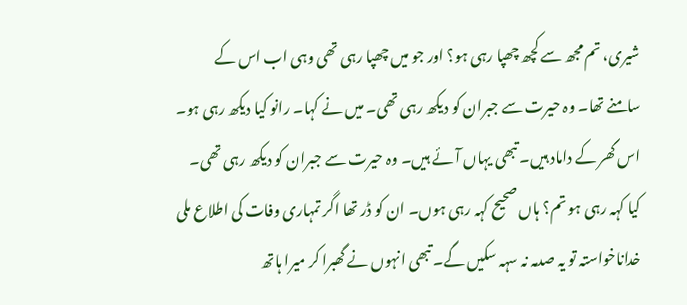شیری، تم مجھ سے کچھ چھپا رہی ہو؟ اور جو میں چھپا رہی تھی وہی اب اس کے سامنے تھا۔ وہ حیرت سے جبران کو دیکھ رہی تھی۔ میں نے کہا۔ رانو کیا دیکھ رہی ہو۔ اس گھر کے داماد ہیں۔ تبھی یہاں آئے ہیں۔ وہ حیرت سے جبران کو دیکھ رہی تھی۔ کیا کہہ رہی ہو تم؟ ہاں صحیح کہہ رہی ہوں۔ ان کو ڈر تھا اگر تمہاری وفات کی اطلاع ملی خداناخواستہ تو یہ صدمہ نہ سہہ سکیں گے۔ تبھی انہوں نے گھبرا کر میرا ہاتھ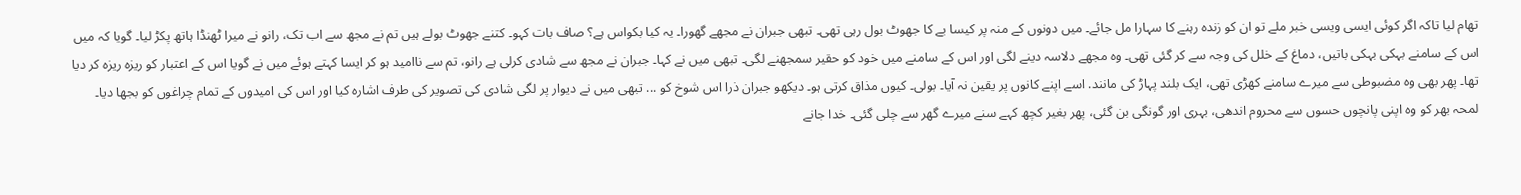تھام لیا تاکہ اگر کوئی ایسی ویسی خبر ملے تو ان کو زندہ رہنے کا سہارا مل جائے۔ میں دونوں کے منہ پر کیسا بے کا جھوٹ بول رہی تھی۔ تبھی جبران نے مجھے گھورا۔ یہ کیا بکواس ہے؟ صاف بات کہو۔ کتنے جھوٹ بولے ہیں تم نے مجھ سے اب تک، رانو نے میرا ٹھنڈا ہاتھ پکڑ لیا۔ گویا کہ میں اس کے سامنے بہکی بہکی باتیں، دماغ کے خلل کی وجہ سے کر گئی تھی۔ وہ مجھے دلاسہ دینے لگی اور اس کے سامنے میں خود کو حقیر سمجھنے لگی۔ تبھی میں نے کہا۔ جبران نے مجھ سے شادی کرلی ہے رانو، تم سے ناامید ہو کر ایسا کہتے ہوئے میں نے گویا اس کے اعتبار کو ریزه ریزه کر دیا تھا۔ پھر بھی وہ مضبوطی سے میرے سامنے کھڑی تھی، ایک بلند پہاڑ کی مانند. اسے اپنے کانوں پر یقین نہ آیا۔ بولی۔ کیوں مذاق کرتی ہو۔ دیکھو جبران ذرا اس شوخ کو ... تبھی میں نے دیوار پر لگی شادی کی تصویر کی طرف اشاره کیا اور اس کی امیدوں کے تمام چراغوں کو بجھا دیا۔ لمحہ بھر کو وہ اپنی پانچوں حسوں سے محروم اندهی، بہری اور گونگی بن گئی، پھر بغیر کچھ کہے سنے میرے گھر سے چلی گئی۔ خدا جانے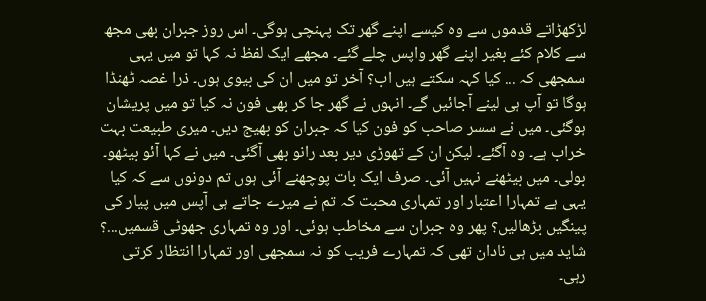لڑکھڑاتے قدموں سے وه کیسے اپنے گھر تک پہنچی ہوگی۔ اس روز جبران بھی مجھ سے کلام کئے بغیر اپنے گھر واپس چلے گئے۔ مجھے ایک لفظ نہ کہا تو میں یہی سمجھی کہ ... کیا کہہ سکتے ہیں اب؟ آخر تو میں ان کی بیوی ہوں۔ ذرا غصہ ٹھنڈا ہوگا تو آپ ہی لینے آجائیں گے۔ انہوں نے گھر جا کر بھی فون نہ کیا تو میں پریشان ہوگئی۔ میں نے سسر صاحب کو فون کیا کہ جبران کو بھیج دیں۔ میری طبیعت بہت خراب ہے۔ وہ آگئے۔ لیکن ان کے تھوڑی دیر بعد رانو بھی آگئی۔ میں نے کہا آئو بیٹھو۔ بولی۔ میں بیٹھنے نہیں آئی۔ صرف ایک بات پوچھنے آئی ہوں تم دونوں سے کہ کیا یہی ہے تمہارا اعتبار اور تمہاری محبت کہ تم نے میرے جاتے ہی آپس میں پیار کی پینگیں بڑھالیں؟ پهر وه جبران سے مخاطب ہوئی۔ اور وہ تمہاری جھوٹی قسمیں...؟ شاید میں ہی نادان تھی کہ تمہارے فریب کو نہ سمجھی اور تمہارا انتظار کرتی رہی۔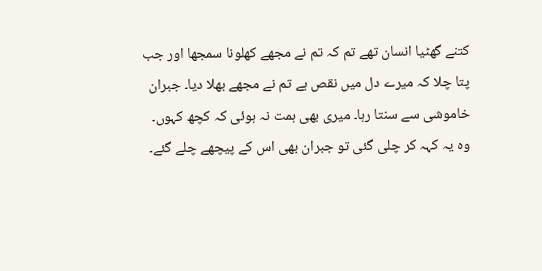کتنے گھٹیا انسان تھے تم کہ تم نے مجھے کھلونا سمجها اور جب پتا چلا کہ میرے دل میں نقص ہے تم نے مجھے بهلا دیا۔ جبران خاموشی سے سنتا رہا۔ میری بھی ہمت نہ ہوئی کہ کچھ کہوں۔ وہ یہ کہہ کر چلی گئی تو جبران بھی اس کے پیچھے چلے گئے۔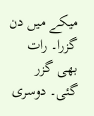میکے میں دن گزرا۔ رات بھی گزر گئی۔ دوسری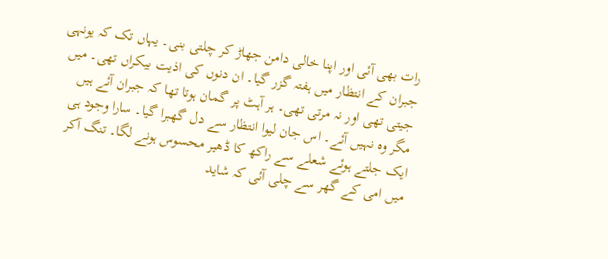رات بھی آئی اور اپنا خالی دامن جهاڑ کر چلتی بنی۔ یہاں تک کہ یونہی جبران کے انتظار میں ہفتہ گزر گیا۔ ان دنوں کی اذیت بیکراں تھی۔ میں جیتی تھی اور نہ مرتی تھی۔ ہر آہٹ پر گمان ہوتا تھا کہ جبران آئے ہیں مگر وہ نہیں آئے۔ اس جان لیوا انتظار سے دل گھبرا گیا۔ سارا وجود ہی ایک جلتے ہوئے شعلے سے راکھ کا ڈھیر محسوس ہونے لگا۔ تنگ آکر میں امی کے گھر سے چلی آئی کہ شاید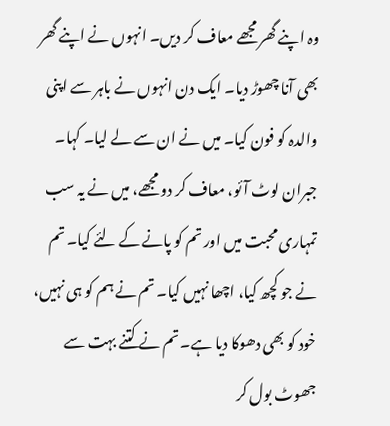وہ اپنے گھر مجھے معاف کر دیں۔ انہوں نے اپنے گھر بھی آنا چھوڑ دیا۔ ایک دن انہوں نے باہر سے اپنی والدہ کو فون کیا۔ میں نے ان سے لے لیا۔ کہا۔ جبران لوٹ آئو، معاف کر دو مجھے، میں نے یہ سب تمہاری محبت میں اور تم کو پانے کے لئے کیا۔ تم نے جو کچھ کیا، اچھا نہیں کیا۔ تم نے ہم کو ہی نہیں، خود کو بھی دھوکا دیا ہے۔ تم نے کتنے بہت سے جھوٹ بول کر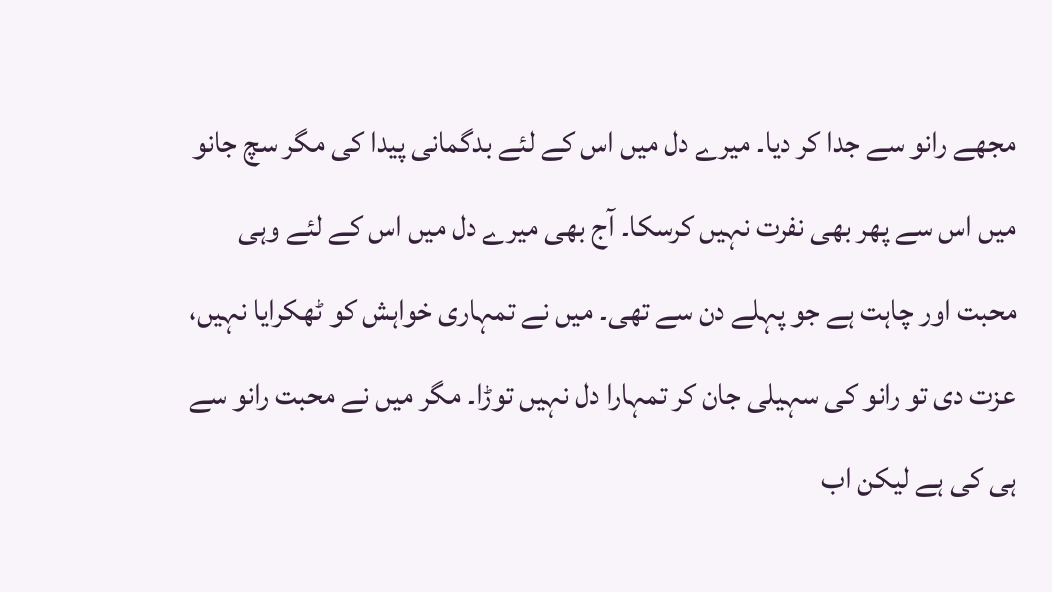مجھے رانو سے جدا کر دیا۔ میرے دل میں اس کے لئے بدگمانی پیدا کی مگر سچ جانو میں اس سے پھر بھی نفرت نہیں کرسکا۔ آج بھی میرے دل میں اس کے لئے وہی محبت اور چاہت ہے جو پہلے دن سے تھی۔ میں نے تمہاری خواہش کو ٹھکرایا نہیں، عزت دی تو رانو کی سہیلی جان کر تمہارا دل نہیں توڑا۔ مگر میں نے محبت رانو سے ہی کی ہے لیکن اب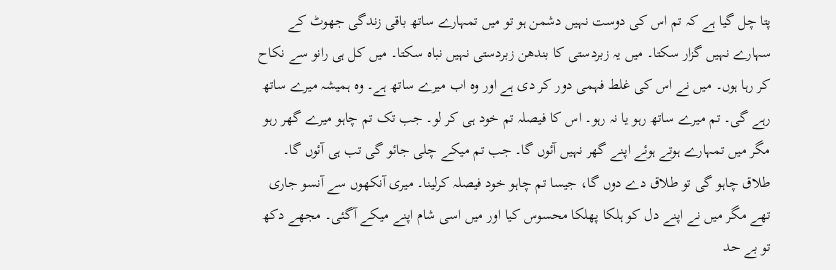پتا چل گیا ہے کہ تم اس کی دوست نہیں دشمن ہو تو میں تمہارے ساتھ باقی زندگی جھوٹ کے سہارے نہیں گزار سکتا۔ میں یہ زبردستی کا بندهن زبردستی نہیں نباہ سکتا۔ میں کل ہی رانو سے نکاح کر رہا ہوں۔ میں نے اس کی غلط فہمی دور کر دی ہے اور وہ اب میرے ساتھ ہے۔ وہ ہمیشہ میرے ساتھ رہے گی۔ تم میرے ساتھ رہو یا نہ رہو۔ اس کا فیصلہ تم خود ہی کر لو۔ جب تک تم چاہو میرے گھر رہو مگر میں تمہارے ہوتے ہوئے اپنے گھر نہیں آئوں گا۔ جب تم میکے چلی جائو گی تب ہی آئوں گا۔ طلاق چاہو گی تو طلاق دے دوں گا، جیسا تم چاہو خود فیصلہ کرلینا۔ میری آنکھوں سے آنسو جاری تھے مگر میں نے اپنے دل کو ہلکا پھلکا محسوس کیا اور میں اسی شام اپنے میکے آگئی۔ مجھے دکھ تو بے حد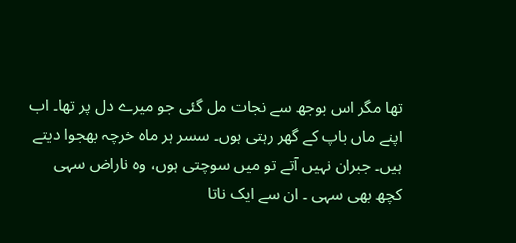تھا مگر اس بوجھ سے نجات مل گئی جو میرے دل پر تھا۔ اب اپنے ماں باپ کے گھر رہتی ہوں۔ سسر ہر ماہ خرچہ بھجوا دیتے ہیں۔ جبران نہیں آتے تو میں سوچتی ہوں، وہ ناراض سہی کچھ بھی سہی ۔ ان سے ایک ناتا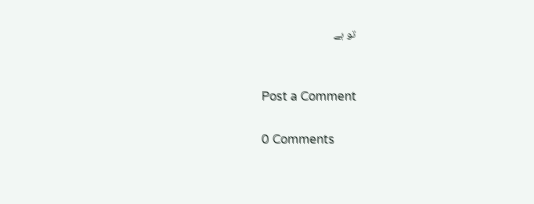تو ہے


Post a Comment

0 Comments